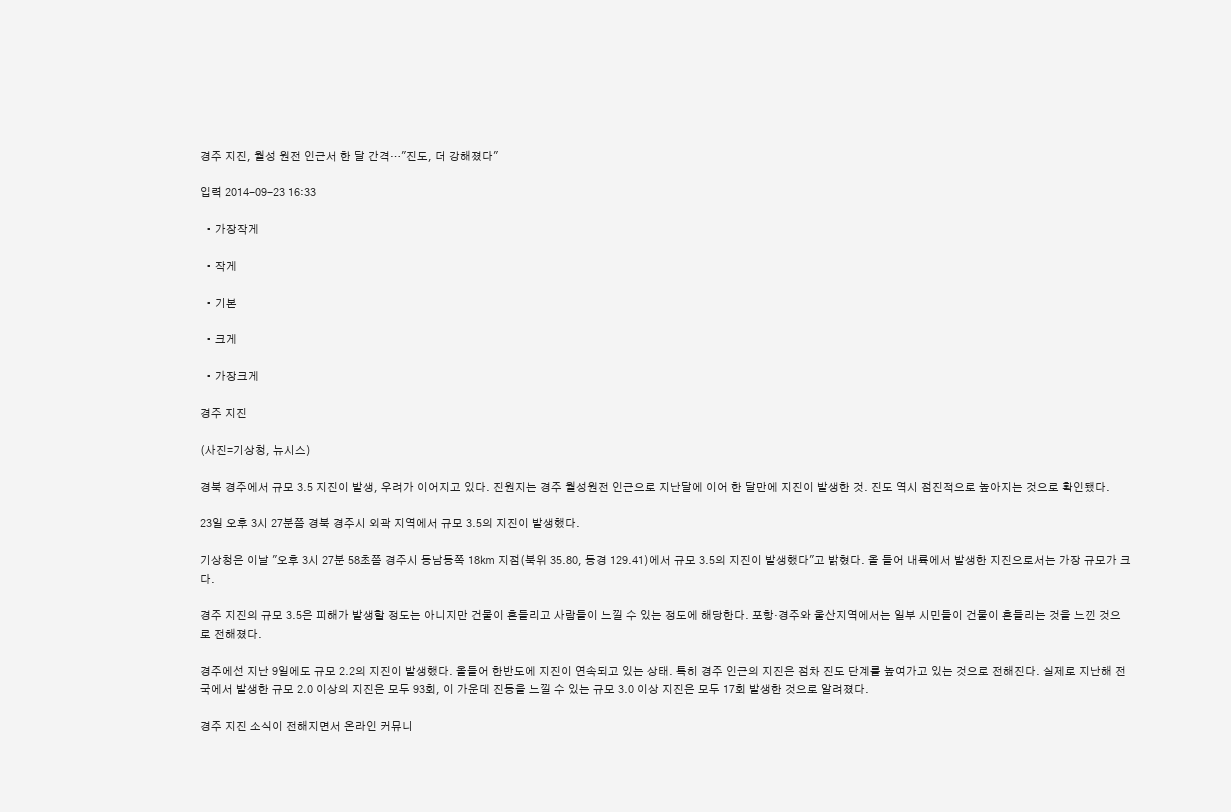경주 지진, 월성 원전 인근서 한 달 간격…"진도, 더 강해졌다"

입력 2014-09-23 16:33

  • 가장작게

  • 작게

  • 기본

  • 크게

  • 가장크게

경주 지진

(사진=기상청, 뉴시스)

경북 경주에서 규모 3.5 지진이 발생, 우려가 이어지고 있다. 진원지는 경주 월성원전 인근으로 지난달에 이어 한 달만에 지진이 발생한 것. 진도 역시 점진적으로 높아지는 것으로 확인됐다.

23일 오후 3시 27분쯤 경북 경주시 외곽 지역에서 규모 3.5의 지진이 발생했다.

기상청은 이날 "오후 3시 27분 58초쯤 경주시 동남동쪽 18㎞ 지점(북위 35.80, 동경 129.41)에서 규모 3.5의 지진이 발생했다"고 밝혔다. 올 들어 내륙에서 발생한 지진으로서는 가장 규모가 크다.

경주 지진의 규모 3.5은 피해가 발생할 정도는 아니지만 건물이 흔들리고 사람들이 느낄 수 있는 정도에 해당한다. 포항·경주와 울산지역에서는 일부 시민들이 건물이 흔들리는 것을 느낀 것으로 전해졌다.

경주에선 지난 9일에도 규모 2.2의 지진이 발생했다. 올들어 한반도에 지진이 연속되고 있는 상태. 특히 경주 인근의 지진은 점차 진도 단계를 높여가고 있는 것으로 전해진다. 실제로 지난해 전국에서 발생한 규모 2.0 이상의 지진은 모두 93회, 이 가운데 진동을 느낄 수 있는 규모 3.0 이상 지진은 모두 17회 발생한 것으로 알려졌다.

경주 지진 소식이 전해지면서 온라인 커뮤니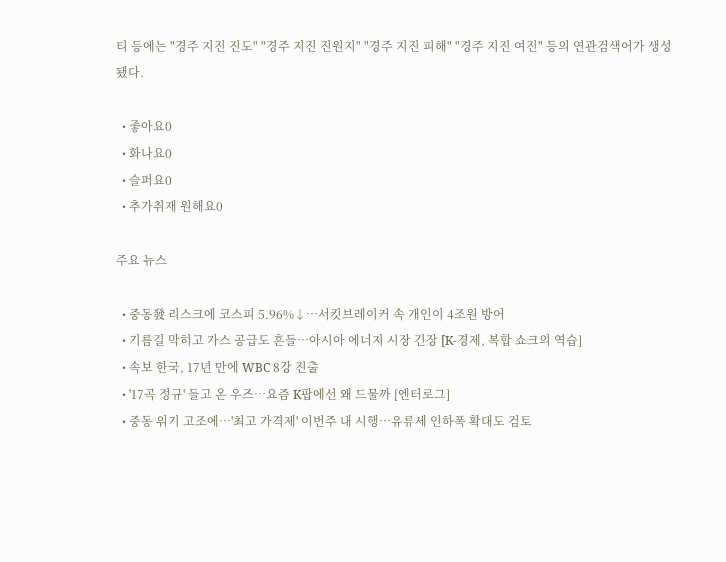티 등에는 "경주 지진 진도" "경주 지진 진원지" "경주 지진 피해" "경주 지진 여진" 등의 연관검색어가 생성됐다.

  • 좋아요0
  • 화나요0
  • 슬퍼요0
  • 추가취재 원해요0

주요 뉴스

  • 중동發 리스크에 코스피 5.96%↓⋯서킷브레이커 속 개인이 4조원 방어
  • 기름길 막히고 가스 공급도 흔들…아시아 에너지 시장 긴장 [K-경제, 복합 쇼크의 역습]
  • 속보 한국, 17년 만에 WBC 8강 진출
  • '17곡 정규' 들고 온 우즈⋯요즘 K팝에선 왜 드물까 [엔터로그]
  • 중동 위기 고조에…'최고 가격제' 이번주 내 시행…유류세 인하폭 확대도 검토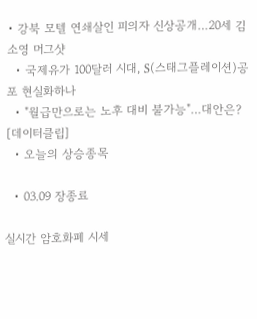• 강북 모텔 연쇄살인 피의자 신상공개…20세 김소영 머그샷
  • 국제유가 100달러 시대, S(스태그플레이션)공포 현실화하나
  • "월급만으로는 노후 대비 불가능"…대안은? [데이터클립]
  • 오늘의 상승종목

  • 03.09 장종료

실시간 암호화폐 시세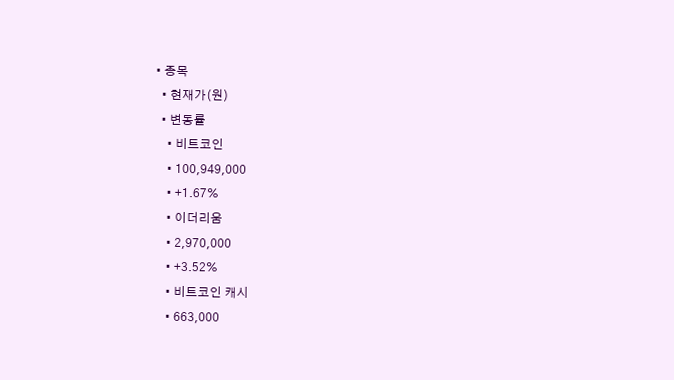• 종목
  • 현재가(원)
  • 변동률
    • 비트코인
    • 100,949,000
    • +1.67%
    • 이더리움
    • 2,970,000
    • +3.52%
    • 비트코인 캐시
    • 663,000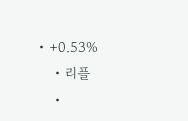• +0.53%
    • 리플
    •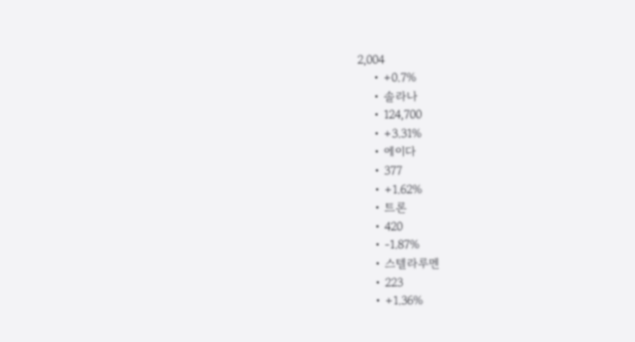2,004
    • +0.7%
    • 솔라나
    • 124,700
    • +3.31%
    • 에이다
    • 377
    • +1.62%
    • 트론
    • 420
    • -1.87%
    • 스텔라루멘
    • 223
    • +1.36%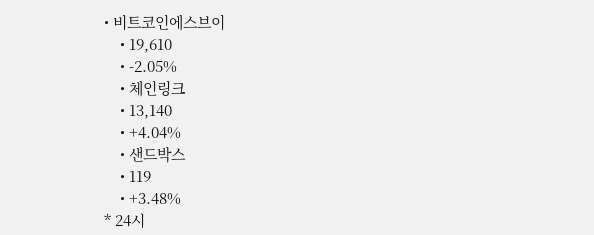• 비트코인에스브이
    • 19,610
    • -2.05%
    • 체인링크
    • 13,140
    • +4.04%
    • 샌드박스
    • 119
    • +3.48%
* 24시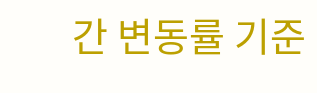간 변동률 기준